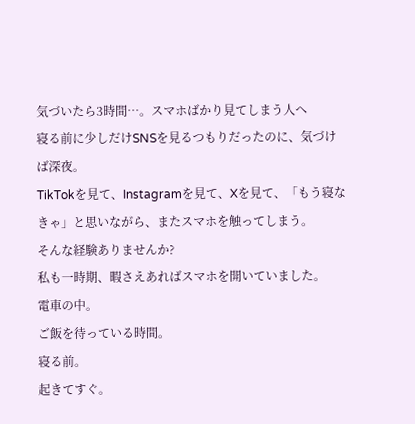気づいたら3時間…。スマホばかり見てしまう人へ
寝る前に少しだけSNSを見るつもりだったのに、気づけば深夜。
TikTokを見て、Instagramを見て、Xを見て、「もう寝なきゃ」と思いながら、またスマホを触ってしまう。
そんな経験ありませんか?
私も一時期、暇さえあればスマホを開いていました。
電車の中。
ご飯を待っている時間。
寝る前。
起きてすぐ。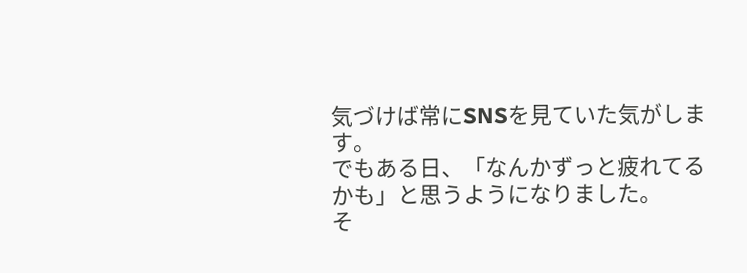気づけば常にSNSを見ていた気がします。
でもある日、「なんかずっと疲れてるかも」と思うようになりました。
そ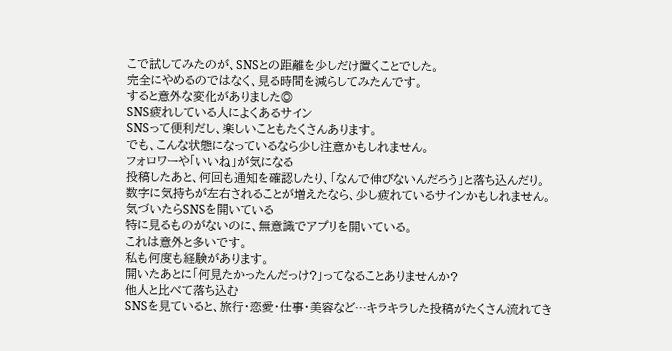こで試してみたのが、SNSとの距離を少しだけ置くことでした。
完全にやめるのではなく、見る時間を減らしてみたんです。
すると意外な変化がありました◎
SNS疲れしている人によくあるサイン
SNSって便利だし、楽しいこともたくさんあります。
でも、こんな状態になっているなら少し注意かもしれません。
フォロワーや「いいね」が気になる
投稿したあと、何回も通知を確認したり、「なんで伸びないんだろう」と落ち込んだり。
数字に気持ちが左右されることが増えたなら、少し疲れているサインかもしれません。
気づいたらSNSを開いている
特に見るものがないのに、無意識でアプリを開いている。
これは意外と多いです。
私も何度も経験があります。
開いたあとに「何見たかったんだっけ?」ってなることありませんか?
他人と比べて落ち込む
SNSを見ていると、旅行・恋愛・仕事・美容など…キラキラした投稿がたくさん流れてき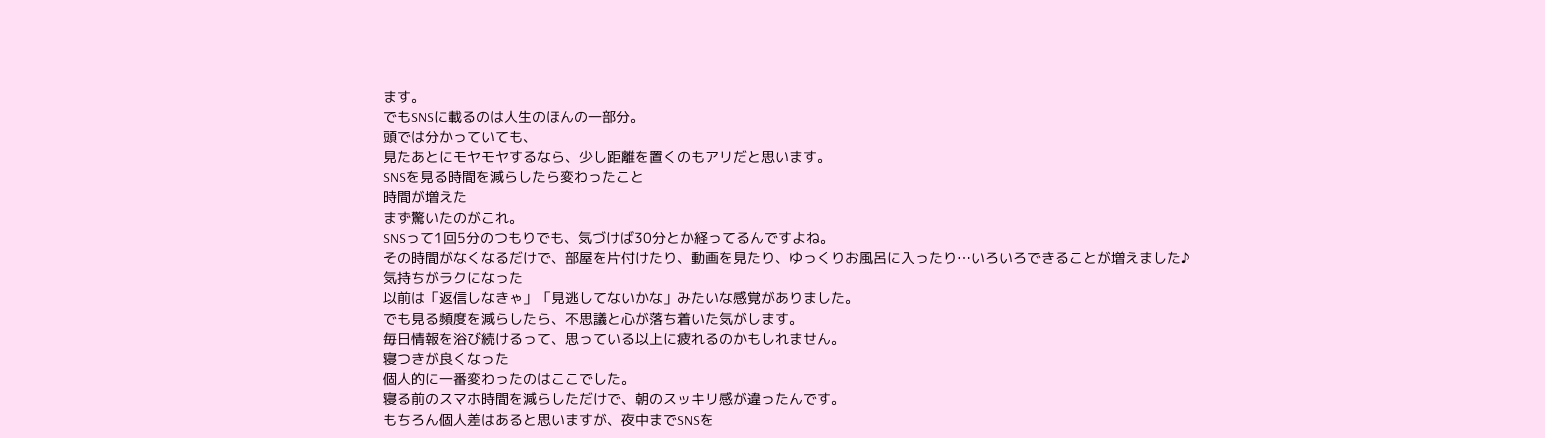ます。
でもSNSに載るのは人生のほんの一部分。
頭では分かっていても、
見たあとにモヤモヤするなら、少し距離を置くのもアリだと思います。
SNSを見る時間を減らしたら変わったこと
時間が増えた
まず驚いたのがこれ。
SNSって1回5分のつもりでも、気づけば30分とか経ってるんですよね。
その時間がなくなるだけで、部屋を片付けたり、動画を見たり、ゆっくりお風呂に入ったり…いろいろできることが増えました♪
気持ちがラクになった
以前は「返信しなきゃ」「見逃してないかな」みたいな感覚がありました。
でも見る頻度を減らしたら、不思議と心が落ち着いた気がします。
毎日情報を浴び続けるって、思っている以上に疲れるのかもしれません。
寝つきが良くなった
個人的に一番変わったのはここでした。
寝る前のスマホ時間を減らしただけで、朝のスッキリ感が違ったんです。
もちろん個人差はあると思いますが、夜中までSNSを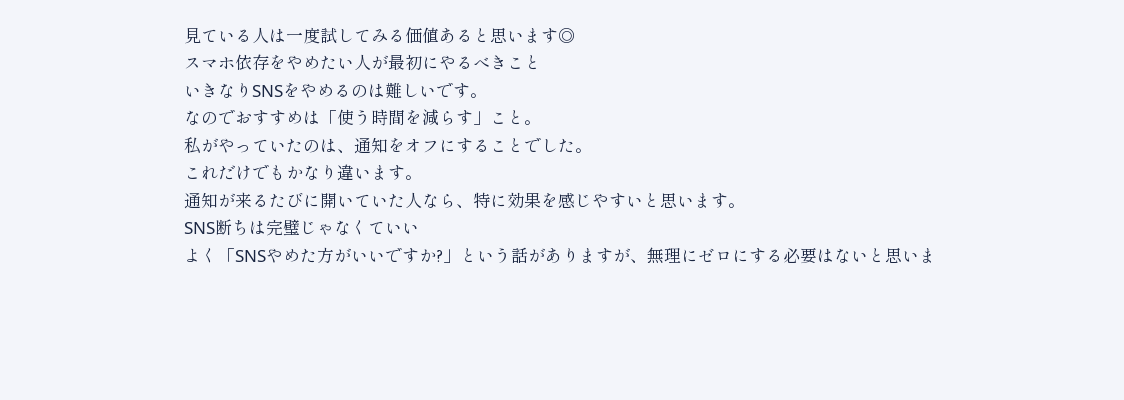見ている人は一度試してみる価値あると思います◎
スマホ依存をやめたい人が最初にやるべきこと
いきなりSNSをやめるのは難しいです。
なのでおすすめは「使う時間を減らす」こと。
私がやっていたのは、通知をオフにすることでした。
これだけでもかなり違います。
通知が来るたびに開いていた人なら、特に効果を感じやすいと思います。
SNS断ちは完璧じゃなくていい
よく「SNSやめた方がいいですか?」という話がありますが、無理にゼロにする必要はないと思いま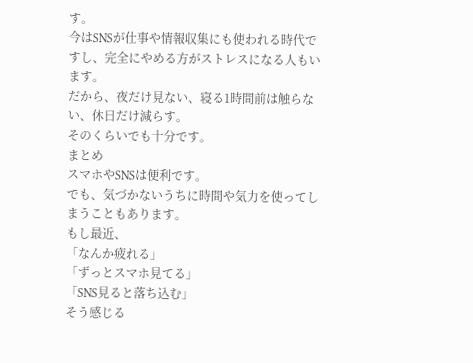す。
今はSNSが仕事や情報収集にも使われる時代ですし、完全にやめる方がストレスになる人もいます。
だから、夜だけ見ない、寝る1時間前は触らない、休日だけ減らす。
そのくらいでも十分です。
まとめ
スマホやSNSは便利です。
でも、気づかないうちに時間や気力を使ってしまうこともあります。
もし最近、
「なんか疲れる」
「ずっとスマホ見てる」
「SNS見ると落ち込む」
そう感じる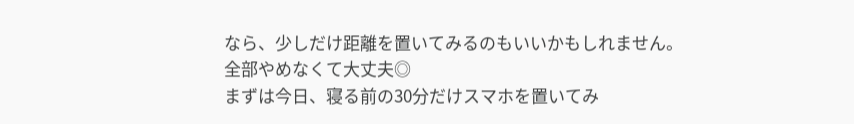なら、少しだけ距離を置いてみるのもいいかもしれません。
全部やめなくて大丈夫◎
まずは今日、寝る前の30分だけスマホを置いてみ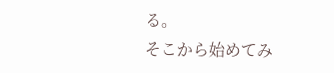る。
そこから始めてみ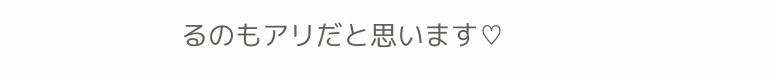るのもアリだと思います♡